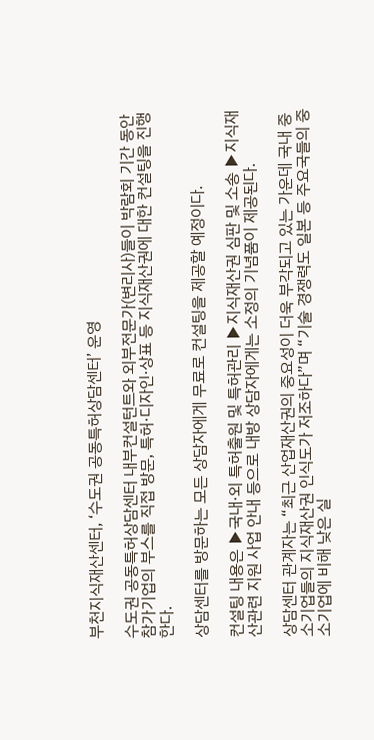부천지식재산센터, ‘수도권 공동특허상담센터’ 운영

수도권 공동특허상담센터 내부컨설턴트와 외부전문가(변리사)들이 박람회 기간 동안 참가기업의 부스를 직접 방문, 특허·디자인·상표 등 지식재산권에 대한 컨설팅을 진행한다.

상담센터를 방문하는 모든 상담자에게 무료로 컨설팅을 제공할 예정이다.

컨설팅 내용은 ▶국내·외 특허출원 및 특허관리 ▶지식재산권 심판 및 소송 ▶지식재산관련 지원 사업 안내 등으로 내방 상담자에게는 소정의 기념품이 제공된다.

상담센터 관계자는 “최근 산업재산권의 중요성이 더욱 부각되고 있는 가운데 국내 중소기업들의 지식재산권 인식도가 저조하다”며 “기술 경쟁력도 일본 등 주요국들의 중소기업에 비해 낮은 실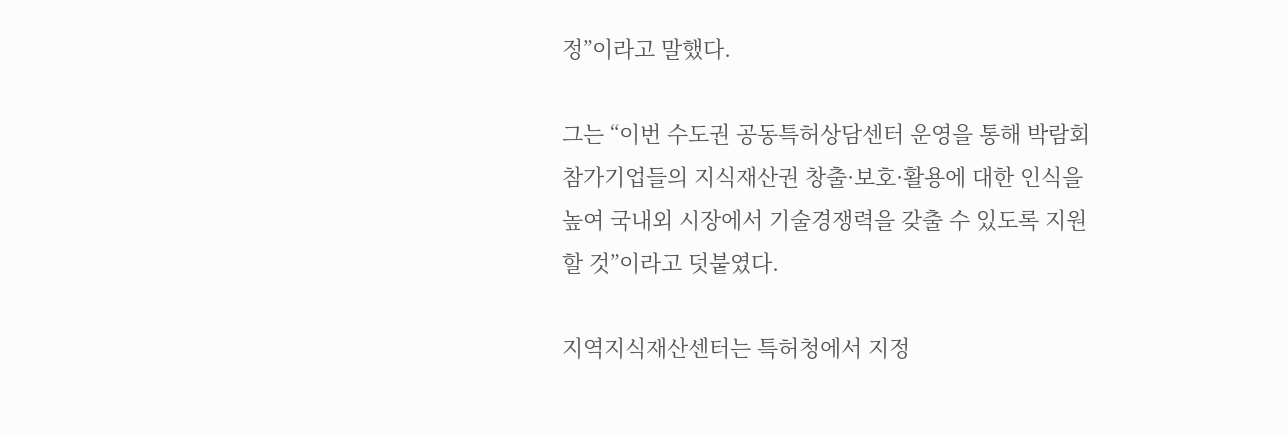정”이라고 말했다.

그는 “이번 수도권 공동특허상담센터 운영을 통해 박람회 참가기업들의 지식재산권 창출·보호·활용에 대한 인식을 높여 국내외 시장에서 기술경쟁력을 갖출 수 있도록 지원할 것”이라고 덧붙였다.

지역지식재산센터는 특허청에서 지정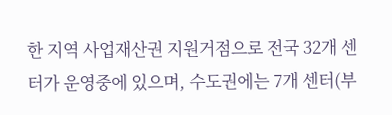한 지역 사업재산권 지원거점으로 전국 32개 센터가 운영중에 있으며, 수도권에는 7개 센터(부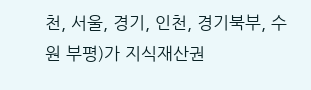천, 서울, 경기, 인천, 경기북부, 수원 부평)가 지식재산권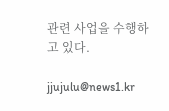관련 사업을 수행하고 있다.

jjujulu@news1.kr